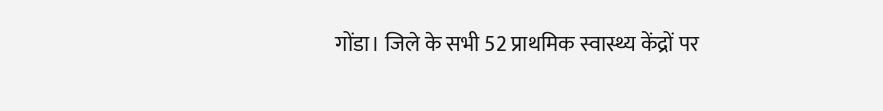गोंडा। जिले के सभी 52 प्राथमिक स्वास्थ्य केंद्रों पर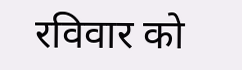रविवार को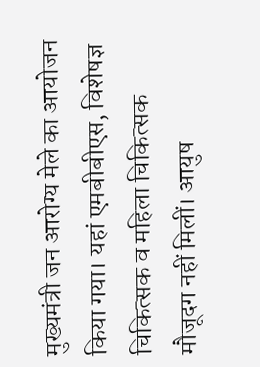मुख्यमंत्री जन आरोग्य मेले का आयोजन किया गया। यहां एमबीबीएस, विशेषज्ञ चिकित्सक व महिला चिकित्सक मौजूदग नहीं मिलीं। आयुष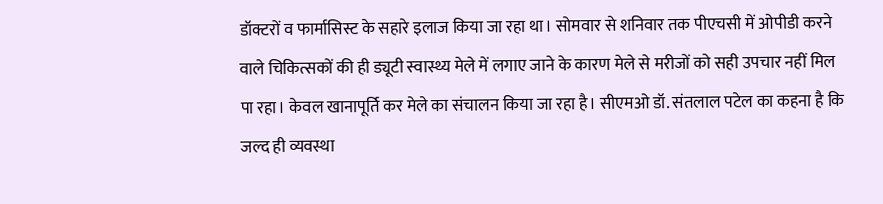डॉक्टरों व फार्मासिस्ट के सहारे इलाज किया जा रहा था। सोमवार से शनिवार तक पीएचसी में ओपीडी करने वाले चिकित्सकों की ही ड्यूटी स्वास्थ्य मेले में लगाए जाने के कारण मेले से मरीजों को सही उपचार नहीं मिल पा रहा। केवल खानापूर्ति कर मेले का संचालन किया जा रहा है। सीएमओ डॉ. संतलाल पटेल का कहना है कि जल्द ही व्यवस्था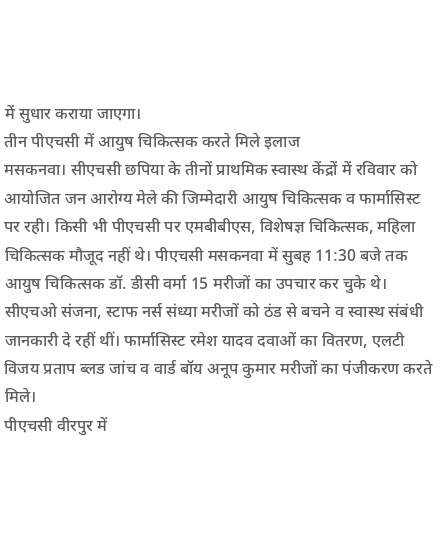में सुधार कराया जाएगा।
तीन पीएचसी में आयुष चिकित्सक करते मिले इलाज
मसकनवा। सीएचसी छपिया के तीनों प्राथमिक स्वास्थ केंद्रों में रविवार को आयोजित जन आरोग्य मेले की जिम्मेदारी आयुष चिकित्सक व फार्मासिस्ट पर रही। किसी भी पीएचसी पर एमबीबीएस, विशेषज्ञ चिकित्सक, महिला चिकित्सक मौजूद नहीं थे। पीएचसी मसकनवा में सुबह 11:30 बजे तक आयुष चिकित्सक डॉ. डीसी वर्मा 15 मरीजों का उपचार कर चुके थे। सीएचओ संजना, स्टाफ नर्स संध्या मरीजों को ठंड से बचने व स्वास्थ संबंधी जानकारी दे रहीं थीं। फार्मासिस्ट रमेश यादव दवाओं का वितरण, एलटी विजय प्रताप ब्लड जांच व वार्ड बॉय अनूप कुमार मरीजों का पंजीकरण करते मिले।
पीएचसी वीरपुर में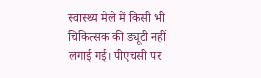स्वास्थ्य मेले में किसी भी चिकित्सक की ड्यूटी नहीं लगाई गई। पीएचसी पर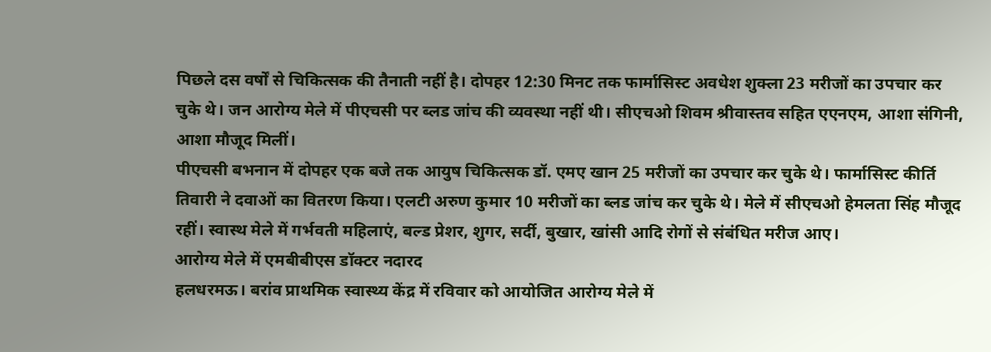पिछले दस वर्षों से चिकित्सक की तैनाती नहीं है। दोपहर 12:30 मिनट तक फार्मासिस्ट अवधेश शुक्ला 23 मरीजों का उपचार कर चुके थे। जन आरोग्य मेले में पीएचसी पर ब्लड जांच की व्यवस्था नहीं थी। सीएचओ शिवम श्रीवास्तव सहित एएनएम, आशा संगिनी, आशा मौजूद मिलीं।
पीएचसी बभनान में दोपहर एक बजे तक आयुष चिकित्सक डॉ. एमए खान 25 मरीजों का उपचार कर चुके थे। फार्मासिस्ट कीर्ति तिवारी ने दवाओं का वितरण किया। एलटी अरुण कुमार 10 मरीजों का ब्लड जांच कर चुके थे। मेले में सीएचओ हेमलता सिंह मौजूद रहीं। स्वास्थ मेले में गर्भवती महिलाएं, बल्ड प्रेशर, शुगर, सर्दी, बुखार, खांसी आदि रोगों से संबंधित मरीज आए।
आरोग्य मेले में एमबीबीएस डॉक्टर नदारद
हलधरमऊ। बरांव प्राथमिक स्वास्थ्य केंद्र में रविवार को आयोजित आरोग्य मेले में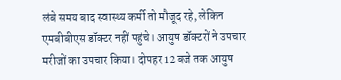लंबे समय बाद स्वास्थ्य कर्मी तो मौजूद रहे, लेकिन एमबीबीएस डॉक्टर नहीं पहुंचे। आयुष डॉक्टरों ने उपचार मरीजों का उपचार किया। दोपहर 12 बजे तक आयुष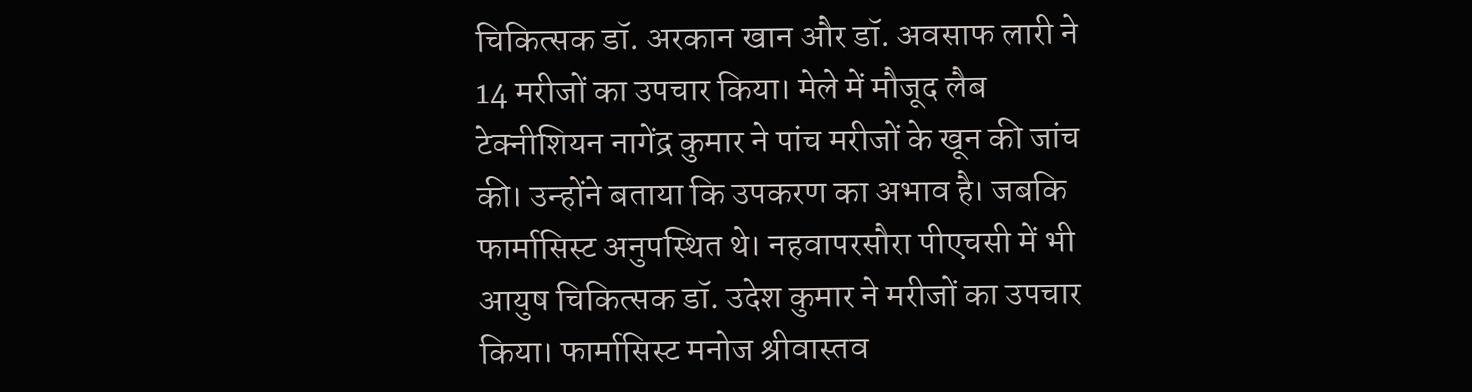चिकित्सक डॉ. अरकान खान और डॉ. अवसाफ लारी ने 14 मरीजों का उपचार किया। मेले में मौजूद लैब टेक्नीशियन नागेंद्र कुमार ने पांच मरीजों के खून की जांच की। उन्होंने बताया कि उपकरण का अभाव है। जबकि फार्मासिस्ट अनुपस्थित थे। नहवापरसौरा पीएचसी में भी आयुष चिकित्सक डॉ. उदेश कुमार ने मरीजों का उपचार किया। फार्मासिस्ट मनोज श्रीवास्तव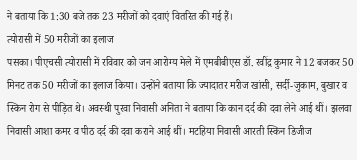ने बताया कि 1:30 बजे तक 23 मरीजों को दवाएं वितरित की गई हैं।
त्योरासी में 50 मरीजों का इलाज
पसका। पीएचसी त्योरासी में रविवार को जन आरोग्य मेले में एमबीबीएस डॉ. रवींद्र कुमार ने 12 बजकर 50 मिनट तक 50 मरीजों का इलाज किया। उन्होंने बताया कि ज्यादातर मरीज खांसी, सर्दी-जुकाम, बुखार व स्किन रोग से पीड़ित थे। अवस्थी पुरवा निवासी अनिता ने बताया कि कान दर्द की दवा लेने आई थीं। झलवा निवासी आशा कमर व पीठ दर्द की दवा कराने आई थीं। मटहिया निवासी आरती स्किन डिजीज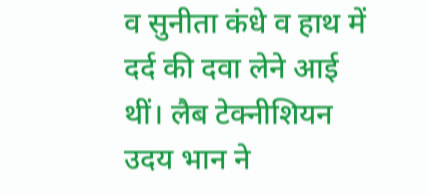व सुनीता कंधे व हाथ में दर्द की दवा लेने आई थीं। लैब टेक्नीशियन उदय भान ने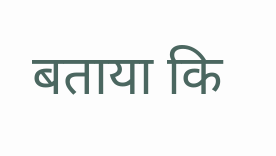बताया कि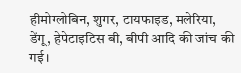हीमोग्लोबिन, शुगर, टायफाइड, मलेरिया, डेंगू, हेपेटाइटिस बी, बीपी आदि की जांच की गई।